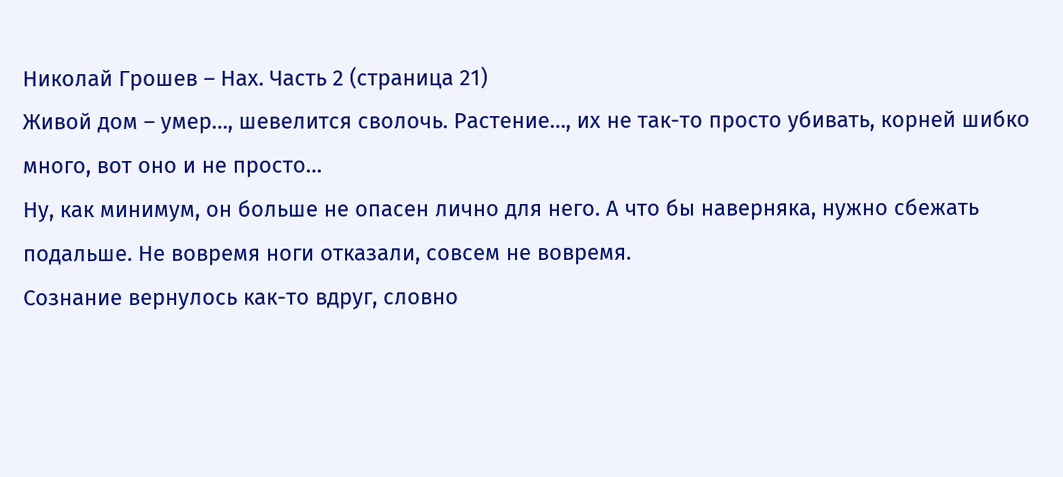Николай Грошев – Нах. Часть 2 (страница 21)
Живой дом – умер…, шевелится сволочь. Растение…, их не так-то просто убивать, корней шибко много, вот оно и не просто…
Ну, как минимум, он больше не опасен лично для него. А что бы наверняка, нужно сбежать подальше. Не вовремя ноги отказали, совсем не вовремя.
Сознание вернулось как-то вдруг, словно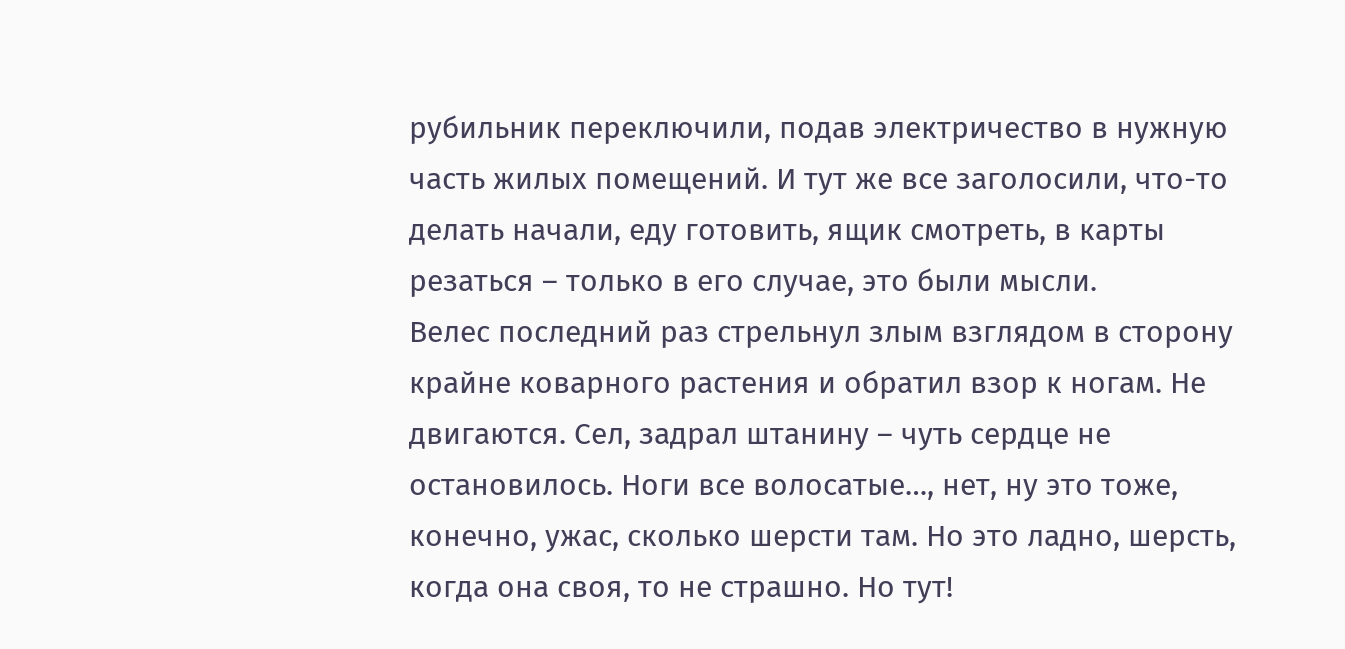рубильник переключили, подав электричество в нужную часть жилых помещений. И тут же все заголосили, что-то делать начали, еду готовить, ящик смотреть, в карты резаться – только в его случае, это были мысли.
Велес последний раз стрельнул злым взглядом в сторону крайне коварного растения и обратил взор к ногам. Не двигаются. Сел, задрал штанину – чуть сердце не остановилось. Ноги все волосатые…, нет, ну это тоже, конечно, ужас, сколько шерсти там. Но это ладно, шерсть, когда она своя, то не страшно. Но тут!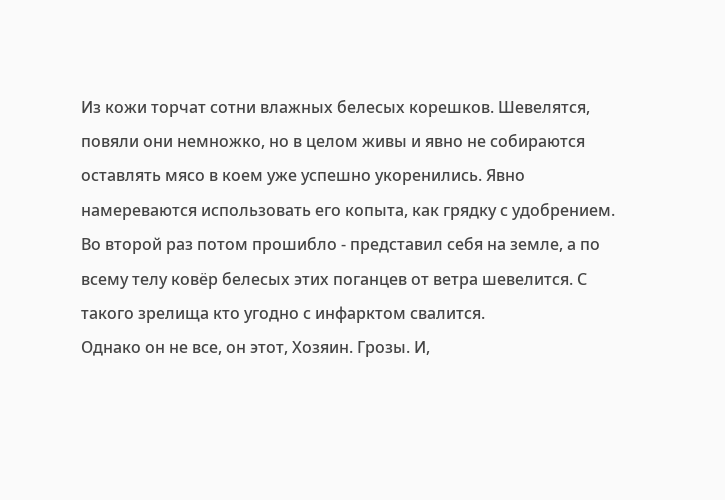Из кожи торчат сотни влажных белесых корешков. Шевелятся, повяли они немножко, но в целом живы и явно не собираются оставлять мясо в коем уже успешно укоренились. Явно намереваются использовать его копыта, как грядку с удобрением.
Во второй раз потом прошибло - представил себя на земле, а по всему телу ковёр белесых этих поганцев от ветра шевелится. С такого зрелища кто угодно с инфарктом свалится.
Однако он не все, он этот, Хозяин. Грозы. И,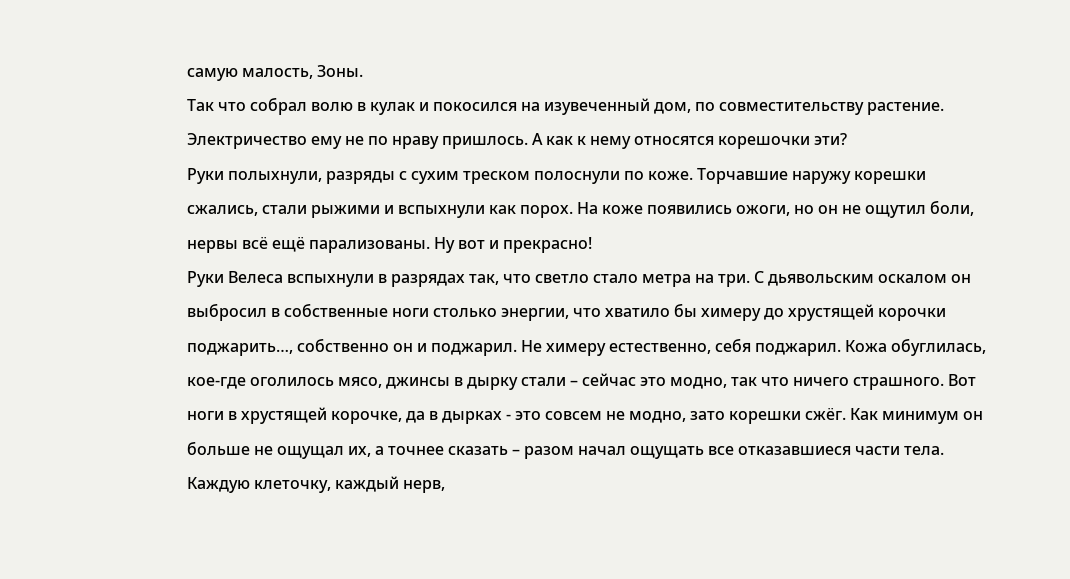самую малость, Зоны.
Так что собрал волю в кулак и покосился на изувеченный дом, по совместительству растение.
Электричество ему не по нраву пришлось. А как к нему относятся корешочки эти?
Руки полыхнули, разряды с сухим треском полоснули по коже. Торчавшие наружу корешки сжались, стали рыжими и вспыхнули как порох. На коже появились ожоги, но он не ощутил боли, нервы всё ещё парализованы. Ну вот и прекрасно!
Руки Велеса вспыхнули в разрядах так, что светло стало метра на три. С дьявольским оскалом он выбросил в собственные ноги столько энергии, что хватило бы химеру до хрустящей корочки поджарить…, собственно он и поджарил. Не химеру естественно, себя поджарил. Кожа обуглилась, кое-где оголилось мясо, джинсы в дырку стали – сейчас это модно, так что ничего страшного. Вот ноги в хрустящей корочке, да в дырках - это совсем не модно, зато корешки сжёг. Как минимум он больше не ощущал их, а точнее сказать – разом начал ощущать все отказавшиеся части тела. Каждую клеточку, каждый нерв,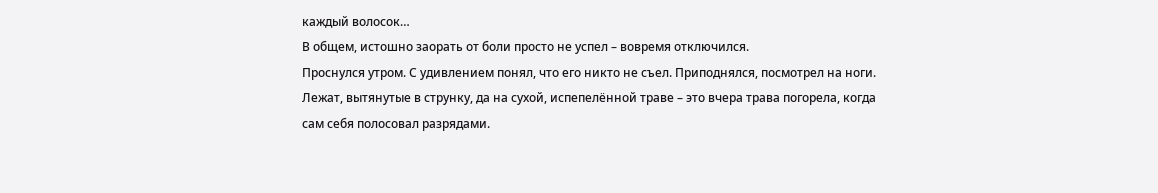каждый волосок…
В общем, истошно заорать от боли просто не успел – вовремя отключился.
Проснулся утром. С удивлением понял, что его никто не съел. Приподнялся, посмотрел на ноги. Лежат, вытянутые в струнку, да на сухой, испепелённой траве – это вчера трава погорела, когда сам себя полосовал разрядами.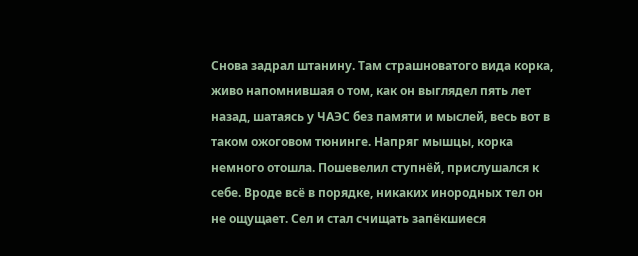Снова задрал штанину. Там страшноватого вида корка, живо напомнившая о том, как он выглядел пять лет назад, шатаясь у ЧАЭС без памяти и мыслей, весь вот в таком ожоговом тюнинге. Напряг мышцы, корка немного отошла. Пошевелил ступнёй, прислушался к себе. Вроде всё в порядке, никаких инородных тел он не ощущает. Сел и стал счищать запёкшиеся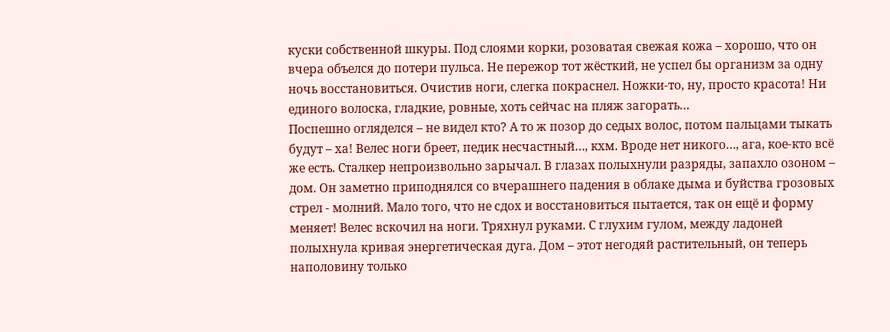куски собственной шкуры. Под слоями корки, розоватая свежая кожа – хорошо, что он вчера объелся до потери пульса. Не пережор тот жёсткий, не успел бы организм за одну ночь восстановиться. Очистив ноги, слегка покраснел. Ножки-то, ну, просто красота! Ни единого волоска, гладкие, ровные, хоть сейчас на пляж загорать…
Поспешно огляделся – не видел кто? А то ж позор до седых волос, потом пальцами тыкать будут – ха! Велес ноги бреет, педик несчастный…, кхм. Вроде нет никого…, ага, кое-кто всё же есть. Сталкер непроизвольно зарычал. В глазах полыхнули разряды, запахло озоном – дом. Он заметно приподнялся со вчерашнего падения в облаке дыма и буйства грозовых стрел - молний. Мало того, что не сдох и восстановиться пытается, так он ещё и форму меняет! Велес вскочил на ноги. Тряхнул руками. С глухим гулом, между ладоней полыхнула кривая энергетическая дуга. Дом – этот негодяй растительный, он теперь наполовину только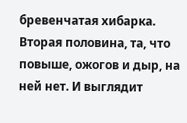бревенчатая хибарка. Вторая половина, та, что повыше, ожогов и дыр, на ней нет. И выглядит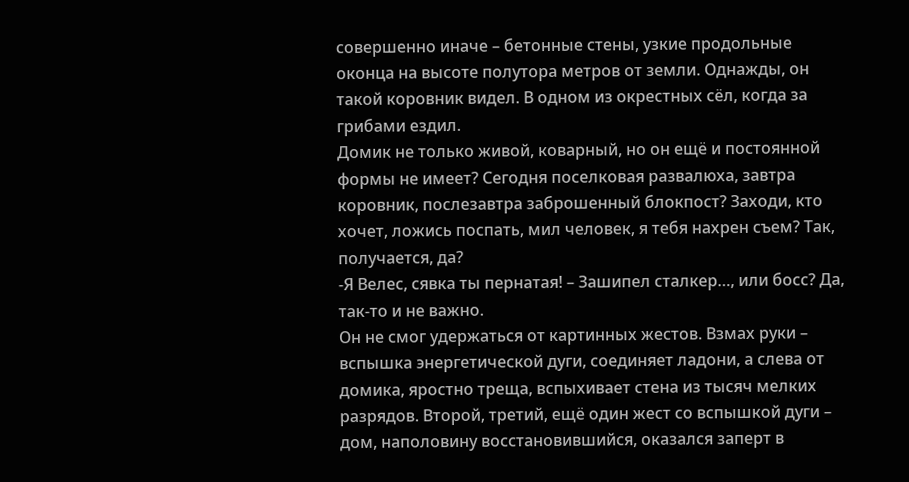совершенно иначе – бетонные стены, узкие продольные оконца на высоте полутора метров от земли. Однажды, он такой коровник видел. В одном из окрестных сёл, когда за грибами ездил.
Домик не только живой, коварный, но он ещё и постоянной формы не имеет? Сегодня поселковая развалюха, завтра коровник, послезавтра заброшенный блокпост? Заходи, кто хочет, ложись поспать, мил человек, я тебя нахрен съем? Так, получается, да?
-Я Велес, сявка ты пернатая! – Зашипел сталкер…, или босс? Да, так-то и не важно.
Он не смог удержаться от картинных жестов. Взмах руки – вспышка энергетической дуги, соединяет ладони, а слева от домика, яростно треща, вспыхивает стена из тысяч мелких разрядов. Второй, третий, ещё один жест со вспышкой дуги – дом, наполовину восстановившийся, оказался заперт в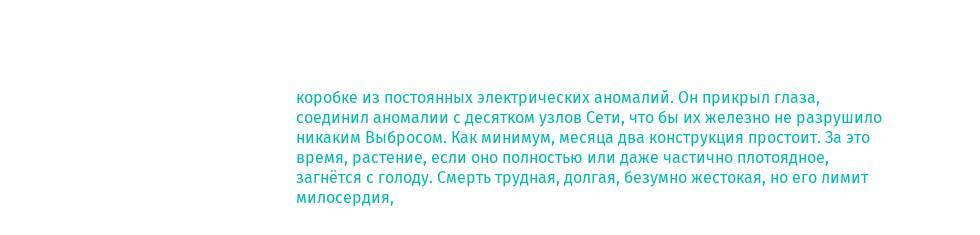коробке из постоянных электрических аномалий. Он прикрыл глаза, соединил аномалии с десятком узлов Сети, что бы их железно не разрушило никаким Выбросом. Как минимум, месяца два конструкция простоит. За это время, растение, если оно полностью или даже частично плотоядное, загнётся с голоду. Смерть трудная, долгая, безумно жестокая, но его лимит милосердия,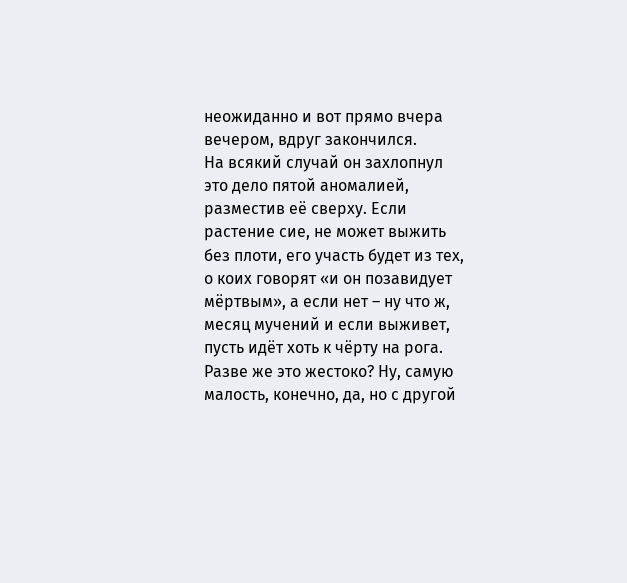неожиданно и вот прямо вчера вечером, вдруг закончился.
На всякий случай он захлопнул это дело пятой аномалией, разместив её сверху. Если растение сие, не может выжить без плоти, его участь будет из тех, о коих говорят «и он позавидует мёртвым», а если нет – ну что ж, месяц мучений и если выживет, пусть идёт хоть к чёрту на рога.
Разве же это жестоко? Ну, самую малость, конечно, да, но с другой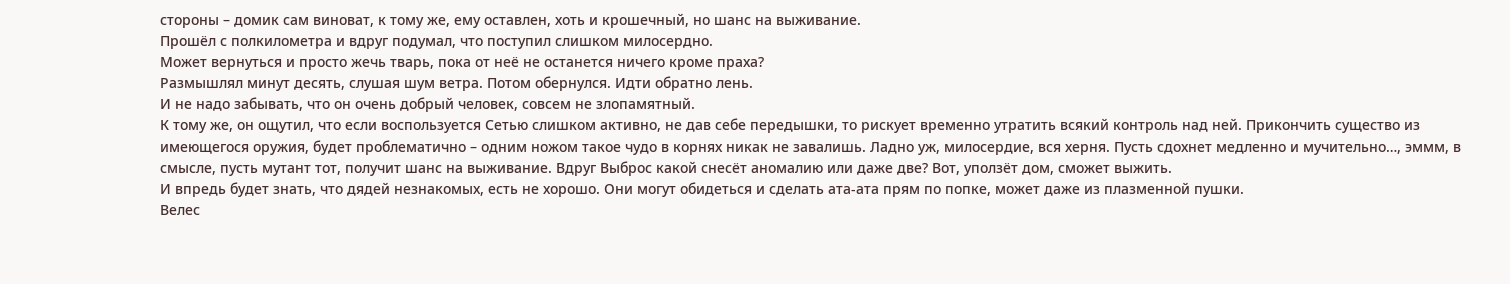стороны – домик сам виноват, к тому же, ему оставлен, хоть и крошечный, но шанс на выживание.
Прошёл с полкилометра и вдруг подумал, что поступил слишком милосердно.
Может вернуться и просто жечь тварь, пока от неё не останется ничего кроме праха?
Размышлял минут десять, слушая шум ветра. Потом обернулся. Идти обратно лень.
И не надо забывать, что он очень добрый человек, совсем не злопамятный.
К тому же, он ощутил, что если воспользуется Сетью слишком активно, не дав себе передышки, то рискует временно утратить всякий контроль над ней. Прикончить существо из имеющегося оружия, будет проблематично – одним ножом такое чудо в корнях никак не завалишь. Ладно уж, милосердие, вся херня. Пусть сдохнет медленно и мучительно…, эммм, в смысле, пусть мутант тот, получит шанс на выживание. Вдруг Выброс какой снесёт аномалию или даже две? Вот, уползёт дом, сможет выжить.
И впредь будет знать, что дядей незнакомых, есть не хорошо. Они могут обидеться и сделать ата-ата прям по попке, может даже из плазменной пушки.
Велес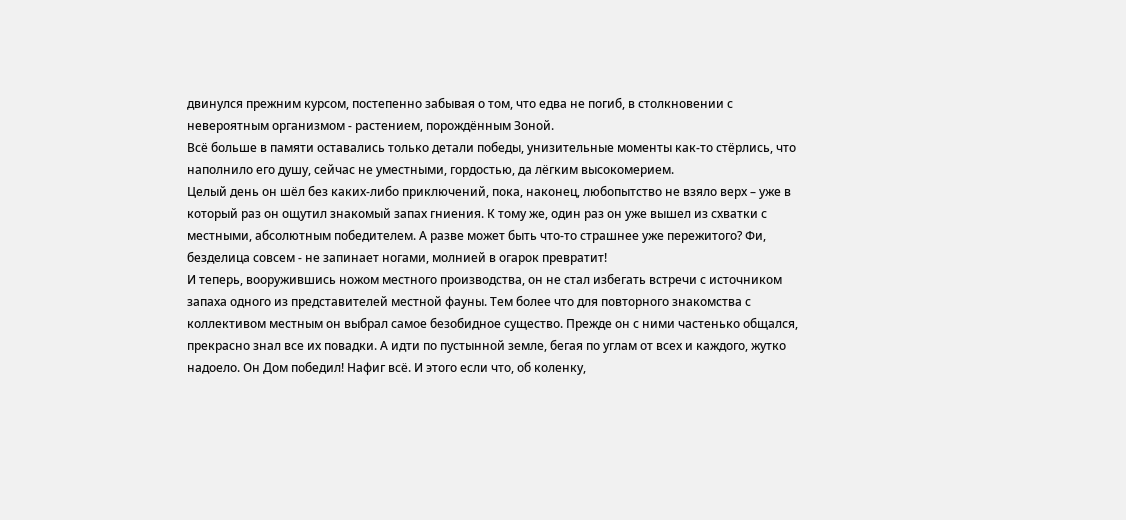двинулся прежним курсом, постепенно забывая о том, что едва не погиб, в столкновении с невероятным организмом - растением, порождённым Зоной.
Всё больше в памяти оставались только детали победы, унизительные моменты как-то стёрлись, что наполнило его душу, сейчас не уместными, гордостью, да лёгким высокомерием.
Целый день он шёл без каких-либо приключений, пока, наконец, любопытство не взяло верх – уже в который раз он ощутил знакомый запах гниения. К тому же, один раз он уже вышел из схватки с местными, абсолютным победителем. А разве может быть что-то страшнее уже пережитого? Фи, безделица совсем - не запинает ногами, молнией в огарок превратит!
И теперь, вооружившись ножом местного производства, он не стал избегать встречи с источником запаха одного из представителей местной фауны. Тем более что для повторного знакомства с коллективом местным он выбрал самое безобидное существо. Прежде он с ними частенько общался, прекрасно знал все их повадки. А идти по пустынной земле, бегая по углам от всех и каждого, жутко надоело. Он Дом победил! Нафиг всё. И этого если что, об коленку,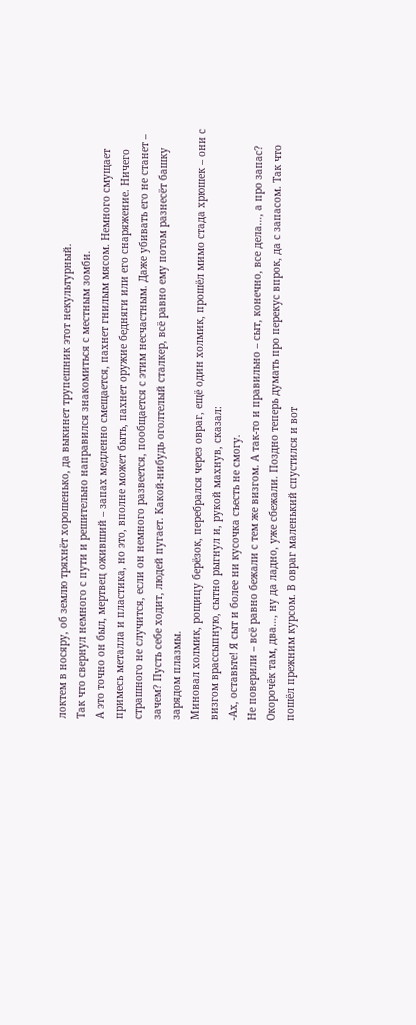локтем в носяру, об землю тряхнёт хорошенько, да выкинет трупешник этот некультурный.
Так что свернул немного с пути и решительно направился знакомиться с местным зомби.
А это точно он был, мертвец оживший – запах медленно смещается, пахнет гнилым мясом. Немного смущает примесь металла и пластика, но это, вполне может быть, пахнет оружие бедняги или его снаряжение. Ничего страшного не случится, если он немного развеется, пообщается с этим несчастным. Даже убивать его не станет – зачем? Пусть себе ходит, людей пугает. Какой-нибудь оголтелый сталкер, всё равно ему потом разнесёт башку зарядом плазмы.
Миновал холмик, рощицу берёзок, перебрался через овраг, ещё один холмик, прошёл мимо стада хрюшек – они с визгом врассыпную, сытно рыгнул и, рукой махнув, сказал:
-Ах, оставьте! Я сыт и более ни кусочка съесть не смогу.
Не поверили – всё равно бежали с тем же визгом. А так-то и правильно – сыт, конечно, все дела…, а про запас? Окорочёк там, два…, ну да ладно, уже сбежали. Поздно теперь думать про перекус впрок, да с запасом. Так что пошёл прежним курсом. В овраг маленький спустился и вот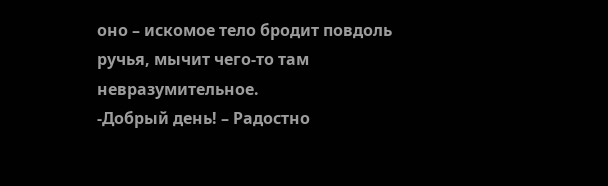оно – искомое тело бродит повдоль ручья, мычит чего-то там невразумительное.
-Добрый день! – Радостно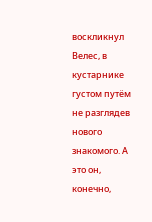воскликнул Велес, в кустарнике густом путём не разглядев нового знакомого. А это он, конечно,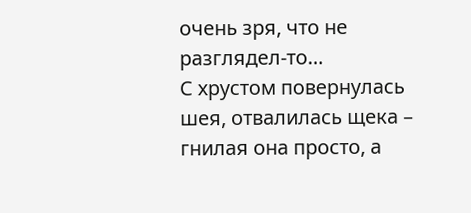очень зря, что не разглядел-то…
С хрустом повернулась шея, отвалилась щека – гнилая она просто, а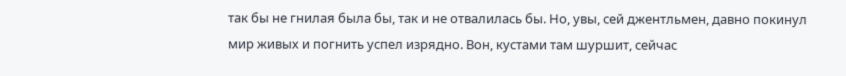так бы не гнилая была бы, так и не отвалилась бы. Но, увы, сей джентльмен, давно покинул мир живых и погнить успел изрядно. Вон, кустами там шуршит, сейчас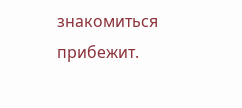знакомиться прибежит.